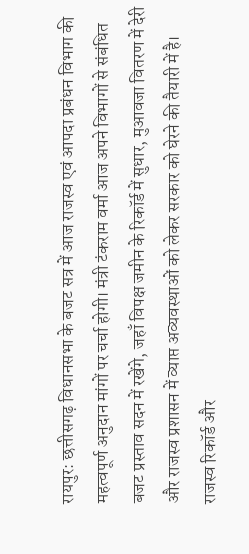रायपुर: छत्तीसगढ़ विधानसभा के बजट सत्र में आज राजस्व एवं आपदा प्रबंधन विभाग की महत्वपूर्ण अनुदान मांगों पर चर्चा होगी। मंत्री टंकराम वर्मा आज अपने विभागों से संबंधित बजट प्रस्ताव सदन में रखेंगे, जहाँ विपक्ष जमीन के रिकॉर्ड में सुधार, मुआवजा वितरण में देरी और राजस्व प्रशासन में व्याप्त अव्यवस्थाओं को लेकर सरकार को घेरने की तैयारी में है।
राजस्व रिकॉर्ड और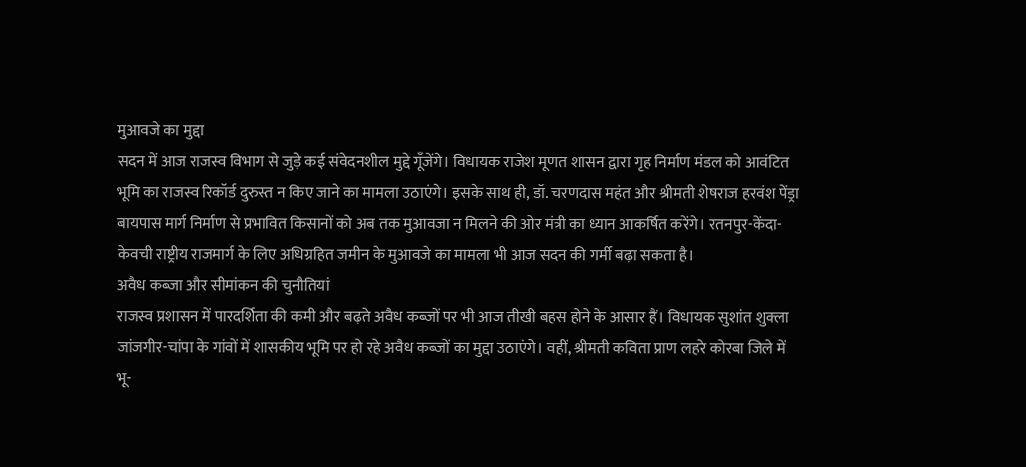मुआवजे का मुद्दा
सदन में आज राजस्व विभाग से जुड़े कई संवेदनशील मुद्दे गूँजेंगे। विधायक राजेश मूणत शासन द्वारा गृह निर्माण मंडल को आवंटित भूमि का राजस्व रिकॉर्ड दुरुस्त न किए जाने का मामला उठाएंगे। इसके साथ ही, डॉ. चरणदास महंत और श्रीमती शेषराज हरवंश पेंड्रा बायपास मार्ग निर्माण से प्रभावित किसानों को अब तक मुआवजा न मिलने की ओर मंत्री का ध्यान आकर्षित करेंगे। रतनपुर-केंदा-केवची राष्ट्रीय राजमार्ग के लिए अधिग्रहित जमीन के मुआवजे का मामला भी आज सदन की गर्मी बढ़ा सकता है।
अवैध कब्जा और सीमांकन की चुनौतियां
राजस्व प्रशासन में पारदर्शिता की कमी और बढ़ते अवैध कब्जों पर भी आज तीखी बहस होने के आसार हैं। विधायक सुशांत शुक्ला जांजगीर-चांपा के गांवों में शासकीय भूमि पर हो रहे अवैध कब्जों का मुद्दा उठाएंगे। वहीं, श्रीमती कविता प्राण लहरे कोरबा जिले में भू-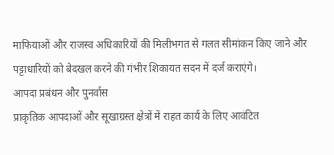माफियाओं और राजस्व अधिकारियों की मिलीभगत से गलत सीमांकन किए जाने और पट्टाधारियों को बेदखल करने की गंभीर शिकायत सदन में दर्ज कराएंगे।
आपदा प्रबंधन और पुनर्वास
प्राकृतिक आपदाओं और सूखाग्रस्त क्षेत्रों में राहत कार्य के लिए आवंटित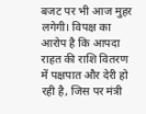बजट पर भी आज मुहर लगेगी। विपक्ष का आरोप है कि आपदा राहत की राशि वितरण में पक्षपात और देरी हो रही है, जिस पर मंत्री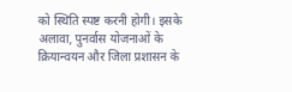को स्थिति स्पष्ट करनी होगी। इसके अलावा, पुनर्वास योजनाओं के क्रियान्वयन और जिला प्रशासन के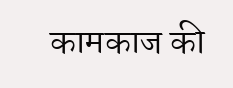कामकाज की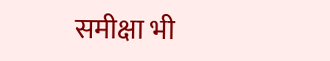समीक्षा भी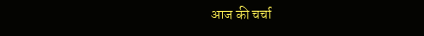आज की चर्चा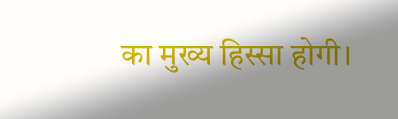का मुख्य हिस्सा होगी।